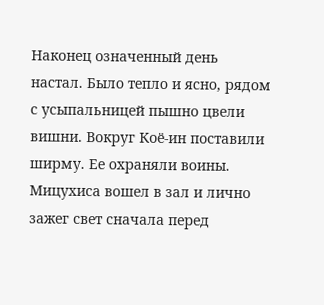Наконец означенный день настал. Было тепло и ясно, рядом с усыпальницей пышно цвели вишни. Вокруг Коё-ин поставили ширму. Ее охраняли воины. Мицухиса вошел в зал и лично зажег свет сначала перед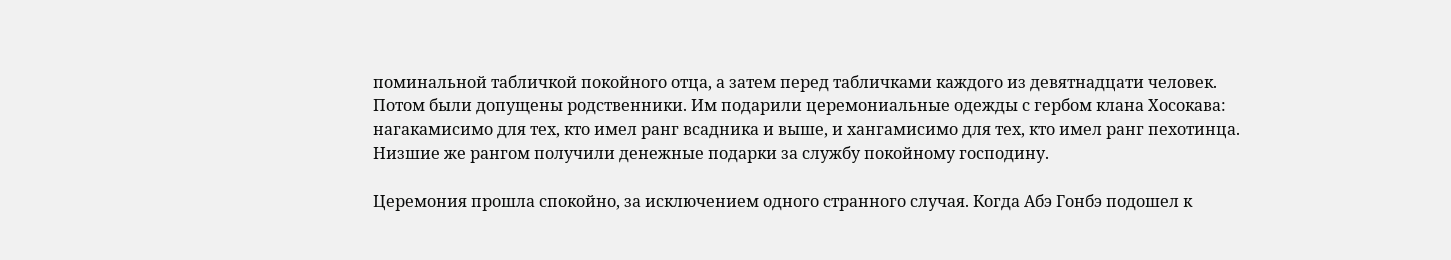поминальной табличкой покойного отца, а затем перед табличками каждого из девятнадцати человек. Потом были допущены родственники. Им подарили церемониальные одежды с гербом клана Хосокава: нагакамисимо для тех, кто имел ранг всадника и выше, и хангамисимо для тех, кто имел ранг пехотинца. Низшие же рангом получили денежные подарки за службу покойному господину.

Церемония прошла спокойно, за исключением одного странного случая. Когда Абэ Гонбэ подошел к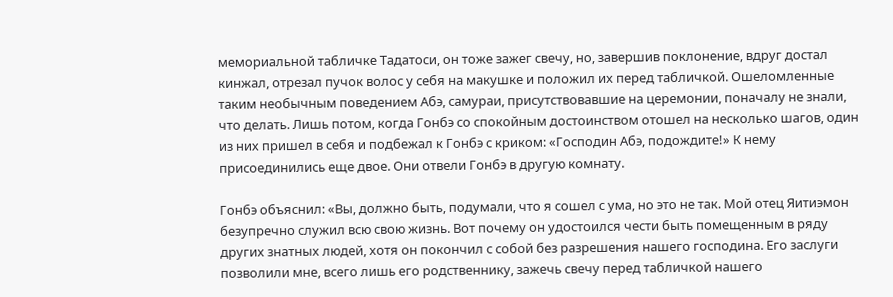мемориальной табличке Тадатоси, он тоже зажег свечу, но, завершив поклонение, вдруг достал кинжал, отрезал пучок волос у себя на макушке и положил их перед табличкой. Ошеломленные таким необычным поведением Абэ, самураи, присутствовавшие на церемонии, поначалу не знали, что делать. Лишь потом, когда Гонбэ со спокойным достоинством отошел на несколько шагов, один из них пришел в себя и подбежал к Гонбэ с криком: «Господин Абэ, подождите!» К нему присоединились еще двое. Они отвели Гонбэ в другую комнату.

Гонбэ объяснил: «Вы, должно быть, подумали, что я сошел с ума, но это не так. Мой отец Яитиэмон безупречно служил всю свою жизнь. Вот почему он удостоился чести быть помещенным в ряду других знатных людей, хотя он покончил с собой без разрешения нашего господина. Его заслуги позволили мне, всего лишь его родственнику, зажечь свечу перед табличкой нашего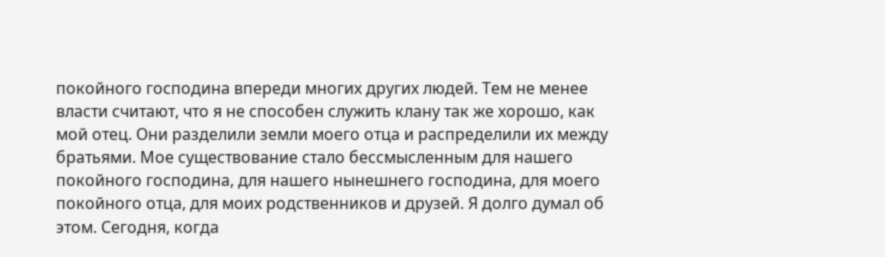покойного господина впереди многих других людей. Тем не менее власти считают, что я не способен служить клану так же хорошо, как мой отец. Они разделили земли моего отца и распределили их между братьями. Мое существование стало бессмысленным для нашего покойного господина, для нашего нынешнего господина, для моего покойного отца, для моих родственников и друзей. Я долго думал об этом. Сегодня, когда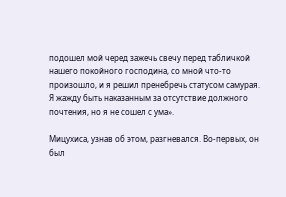подошел мой черед зажечь свечу перед табличкой нашего покойного господина, со мной что-то произошло, и я решил пренебречь статусом самурая. Я жажду быть наказанным за отсутствие должного почтения, но я не сошел с ума».

Мицухиса, узнав об этом, разгневался. Во-первых, он был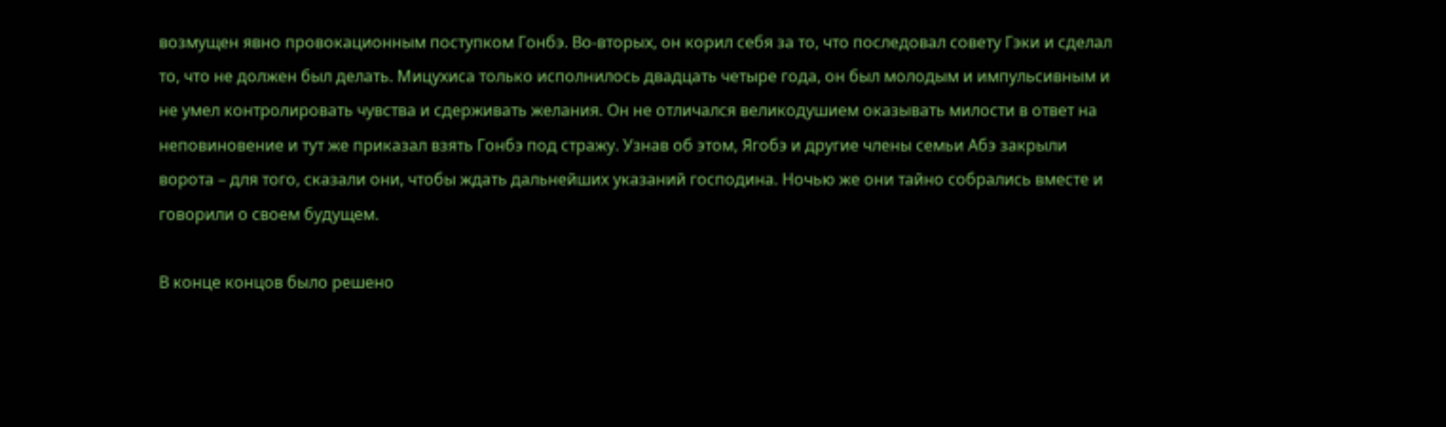возмущен явно провокационным поступком Гонбэ. Во-вторых, он корил себя за то, что последовал совету Гэки и сделал то, что не должен был делать. Мицухиса только исполнилось двадцать четыре года, он был молодым и импульсивным и не умел контролировать чувства и сдерживать желания. Он не отличался великодушием оказывать милости в ответ на неповиновение и тут же приказал взять Гонбэ под стражу. Узнав об этом, Ягобэ и другие члены семьи Абэ закрыли ворота – для того, сказали они, чтобы ждать дальнейших указаний господина. Ночью же они тайно собрались вместе и говорили о своем будущем.

В конце концов было решено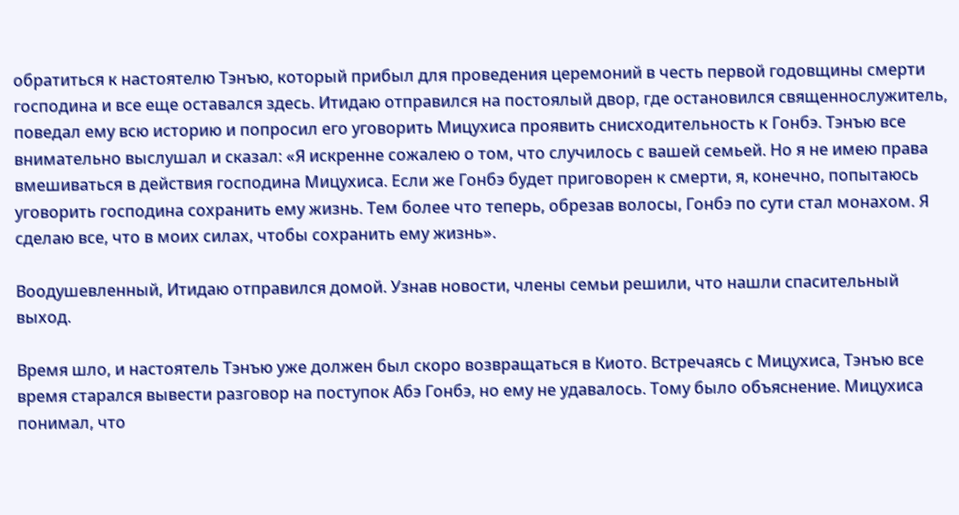обратиться к настоятелю Тэнъю, который прибыл для проведения церемоний в честь первой годовщины смерти господина и все еще оставался здесь. Итидаю отправился на постоялый двор, где остановился священнослужитель, поведал ему всю историю и попросил его уговорить Мицухиса проявить снисходительность к Гонбэ. Тэнъю все внимательно выслушал и сказал: «Я искренне сожалею о том, что случилось с вашей семьей. Но я не имею права вмешиваться в действия господина Мицухиса. Если же Гонбэ будет приговорен к смерти, я, конечно, попытаюсь уговорить господина сохранить ему жизнь. Тем более что теперь, обрезав волосы, Гонбэ по сути стал монахом. Я сделаю все, что в моих силах, чтобы сохранить ему жизнь».

Воодушевленный, Итидаю отправился домой. Узнав новости, члены семьи решили, что нашли спасительный выход.

Время шло, и настоятель Тэнъю уже должен был скоро возвращаться в Киото. Встречаясь с Мицухиса, Тэнъю все время старался вывести разговор на поступок Абэ Гонбэ, но ему не удавалось. Тому было объяснение. Мицухиса понимал, что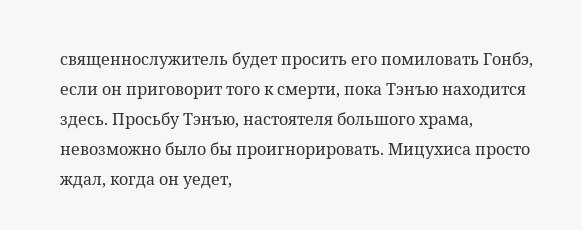священнослужитель будет просить его помиловать Гонбэ, если он приговорит того к смерти, пока Тэнъю находится здесь. Просьбу Тэнъю, настоятеля большого храма, невозможно было бы проигнорировать. Мицухиса просто ждал, когда он уедет,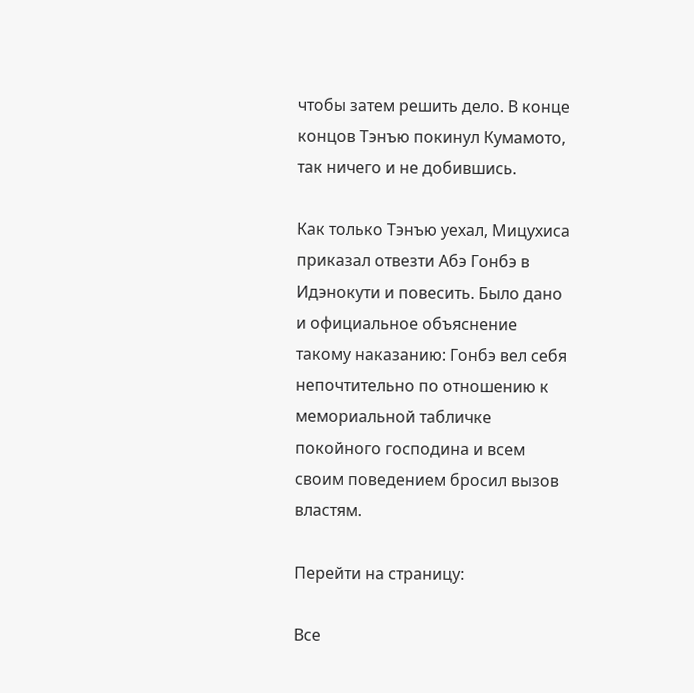чтобы затем решить дело. В конце концов Тэнъю покинул Кумамото, так ничего и не добившись.

Как только Тэнъю уехал, Мицухиса приказал отвезти Абэ Гонбэ в Идэнокути и повесить. Было дано и официальное объяснение такому наказанию: Гонбэ вел себя непочтительно по отношению к мемориальной табличке покойного господина и всем своим поведением бросил вызов властям.

Перейти на страницу:

Все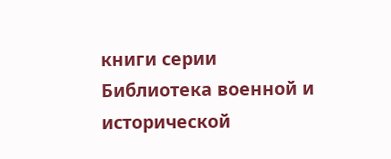книги серии Библиотека военной и исторической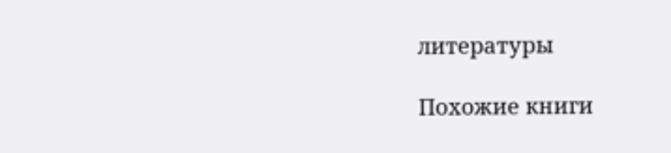литературы

Похожие книги